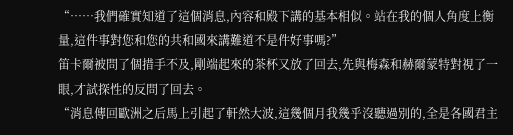“……我們確實知道了這個消息,內容和殿下講的基本相似。站在我的個人角度上衡量,這件事對您和您的共和國來講難道不是件好事嗎?”
笛卡爾被問了個措手不及,剛端起來的茶杯又放了回去,先與梅森和赫爾蒙特對視了一眼,才試探性的反問了回去。
“消息傳回歐洲之后馬上引起了軒然大波,這幾個月我幾乎沒聽過別的,全是各國君主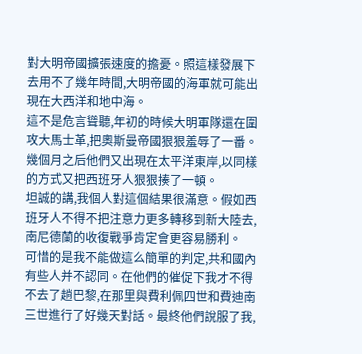對大明帝國擴張速度的擔憂。照這樣發展下去用不了幾年時間,大明帝國的海軍就可能出現在大西洋和地中海。
這不是危言聳聽,年初的時候大明軍隊還在圍攻大馬士革,把奧斯曼帝國狠狠羞辱了一番。幾個月之后他們又出現在太平洋東岸,以同樣的方式又把西班牙人狠狠揍了一頓。
坦誠的講,我個人對這個結果很滿意。假如西班牙人不得不把注意力更多轉移到新大陸去,南尼德蘭的收復戰爭肯定會更容易勝利。
可惜的是我不能做這么簡單的判定,共和國內有些人并不認同。在他們的催促下我才不得不去了趟巴黎,在那里與費利佩四世和費迪南三世進行了好幾天對話。最終他們說服了我,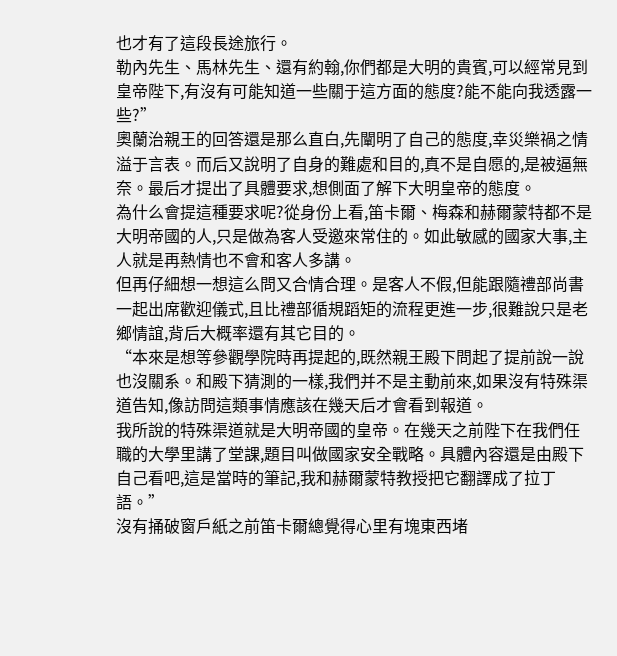也才有了這段長途旅行。
勒內先生、馬林先生、還有約翰,你們都是大明的貴賓,可以經常見到皇帝陛下,有沒有可能知道一些關于這方面的態度?能不能向我透露一些?”
奧蘭治親王的回答還是那么直白,先闡明了自己的態度,幸災樂禍之情溢于言表。而后又說明了自身的難處和目的,真不是自愿的,是被逼無奈。最后才提出了具體要求,想側面了解下大明皇帝的態度。
為什么會提這種要求呢?從身份上看,笛卡爾、梅森和赫爾蒙特都不是大明帝國的人,只是做為客人受邀來常住的。如此敏感的國家大事,主人就是再熱情也不會和客人多講。
但再仔細想一想這么問又合情合理。是客人不假,但能跟隨禮部尚書一起出席歡迎儀式,且比禮部循規蹈矩的流程更進一步,很難說只是老鄉情誼,背后大概率還有其它目的。
“本來是想等參觀學院時再提起的,既然親王殿下問起了提前說一說也沒關系。和殿下猜測的一樣,我們并不是主動前來,如果沒有特殊渠道告知,像訪問這類事情應該在幾天后才會看到報道。
我所說的特殊渠道就是大明帝國的皇帝。在幾天之前陛下在我們任職的大學里講了堂課,題目叫做國家安全戰略。具體內容還是由殿下自己看吧,這是當時的筆記,我和赫爾蒙特教授把它翻譯成了拉丁語。”
沒有捅破窗戶紙之前笛卡爾總覺得心里有塊東西堵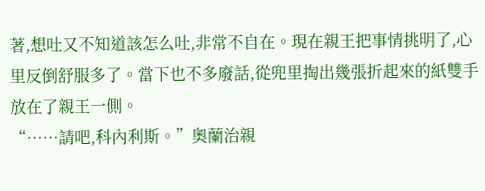著,想吐又不知道該怎么吐,非常不自在。現在親王把事情挑明了,心里反倒舒服多了。當下也不多廢話,從兜里掏出幾張折起來的紙雙手放在了親王一側。
“……請吧,科內利斯。”奧蘭治親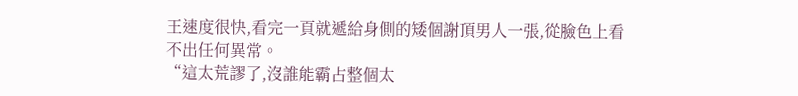王速度很快,看完一頁就遞給身側的矮個謝頂男人一張,從臉色上看不出任何異常。
“這太荒謬了,沒誰能霸占整個太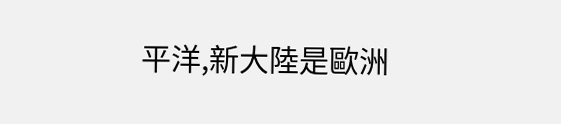平洋,新大陸是歐洲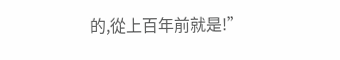的,從上百年前就是!”